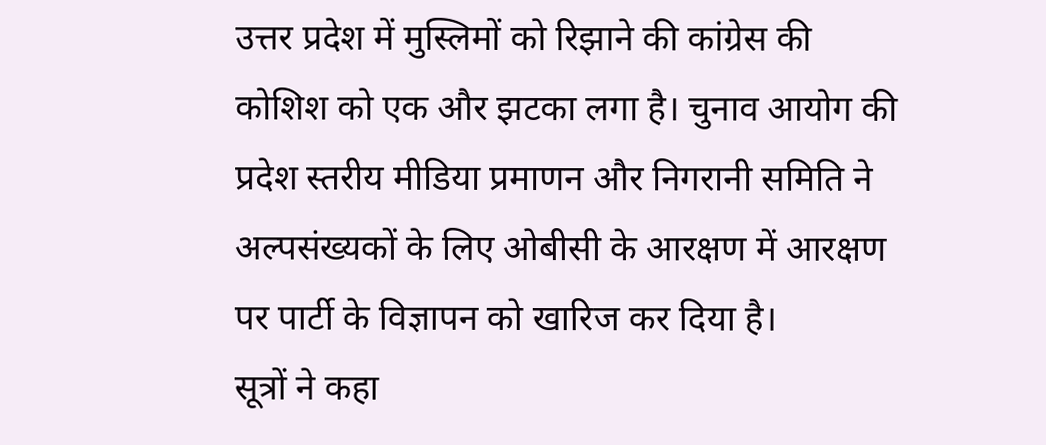उत्तर प्रदेश में मुस्लिमों को रिझाने की कांग्रेस की कोशिश को एक और झटका लगा है। चुनाव आयोग की प्रदेश स्तरीय मीडिया प्रमाणन और निगरानी समिति ने अल्पसंख्यकों के लिए ओबीसी के आरक्षण में आरक्षण पर पार्टी के विज्ञापन को खारिज कर दिया है।
सूत्रों ने कहा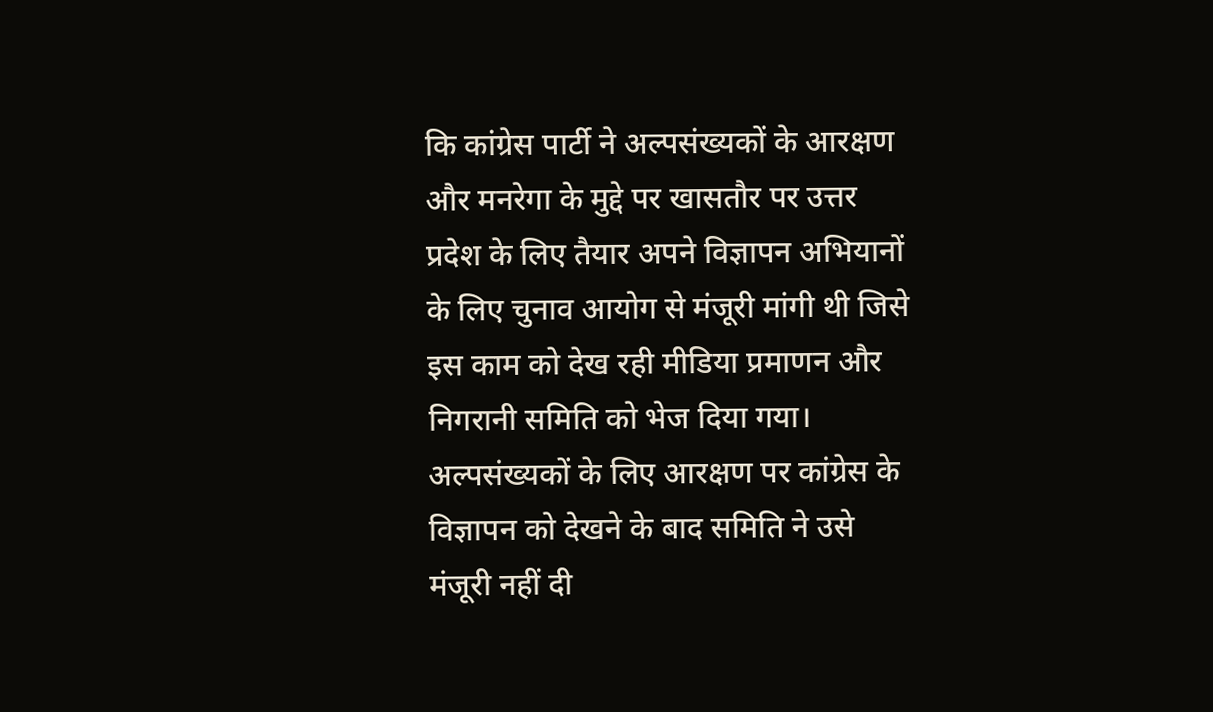कि कांग्रेस पार्टी ने अल्पसंख्यकों के आरक्षण और मनरेगा के मुद्दे पर खासतौर पर उत्तर प्रदेश के लिए तैयार अपने विज्ञापन अभियानों के लिए चुनाव आयोग से मंजूरी मांगी थी जिसे इस काम को देख रही मीडिया प्रमाणन और निगरानी समिति को भेज दिया गया। अल्पसंख्यकों के लिए आरक्षण पर कांग्रेस के विज्ञापन को देखने के बाद समिति ने उसे मंजूरी नहीं दी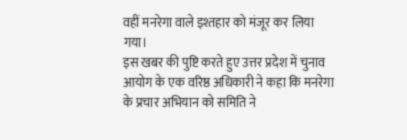वहीं मनरेगा वाले इश्तहार को मंजूर कर लिया गया।
इस खबर की पुष्टि करते हुए उत्तर प्रदेश में चुनाव आयोग के एक वरिष्ठ अधिकारी ने कहा कि मनरेगा के प्रचार अभियान को समिति ने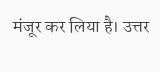मंजूर कर लिया है। उत्तर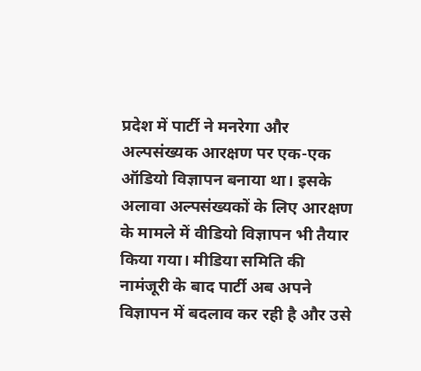प्रदेश में पार्टी ने मनरेगा और अल्पसंख्यक आरक्षण पर एक-एक ऑडियो विज्ञापन बनाया था। इसके अलावा अल्पसंख्यकों के लिए आरक्षण के मामले में वीडियो विज्ञापन भी तैयार किया गया। मीडिया समिति की नामंजूरी के बाद पार्टी अब अपने विज्ञापन में बदलाव कर रही है और उसे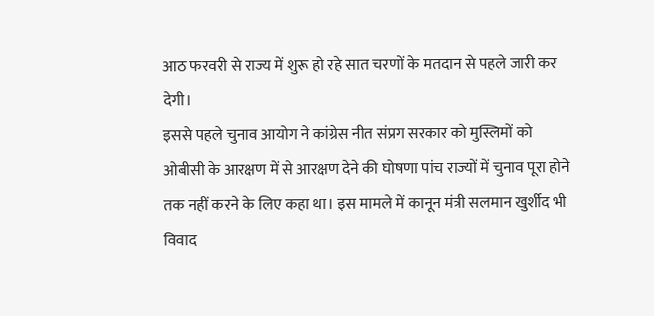आठ फरवरी से राज्य में शुरू हो रहे सात चरणों के मतदान से पहले जारी कर देगी।
इससे पहले चुनाव आयोग ने कांग्रेस नीत संप्रग सरकार को मुस्लिमों को ओबीसी के आरक्षण में से आरक्षण देने की घोषणा पांच राज्यों में चुनाव पूरा होने तक नहीं करने के लिए कहा था। इस मामले में कानून मंत्री सलमान खुर्शीद भी विवाद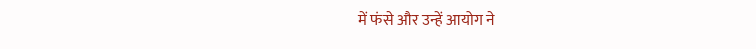में फंसे और उन्हें आयोग ने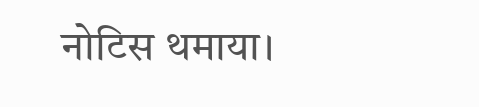नोटिस थमाया।